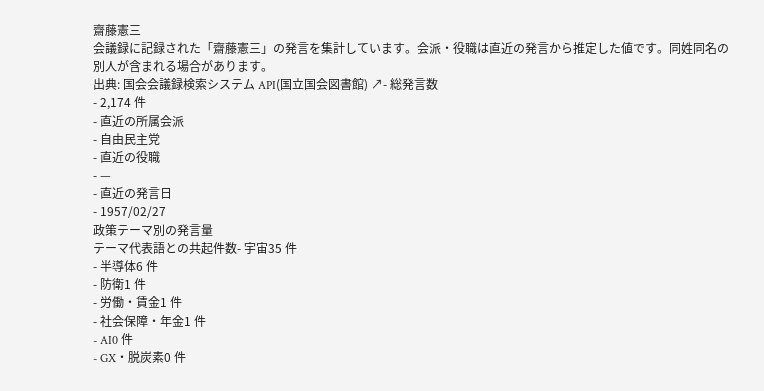齋藤憲三
会議録に記録された「齋藤憲三」の発言を集計しています。会派・役職は直近の発言から推定した値です。同姓同名の別人が含まれる場合があります。
出典: 国会会議録検索システム API(国立国会図書館) ↗- 総発言数
- 2,174 件
- 直近の所属会派
- 自由民主党
- 直近の役職
- —
- 直近の発言日
- 1957/02/27
政策テーマ別の発言量
テーマ代表語との共起件数- 宇宙35 件
- 半導体6 件
- 防衛1 件
- 労働・賃金1 件
- 社会保障・年金1 件
- AI0 件
- GX・脱炭素0 件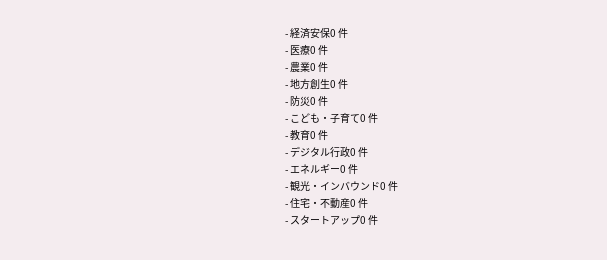- 経済安保0 件
- 医療0 件
- 農業0 件
- 地方創生0 件
- 防災0 件
- こども・子育て0 件
- 教育0 件
- デジタル行政0 件
- エネルギー0 件
- 観光・インバウンド0 件
- 住宅・不動産0 件
- スタートアップ0 件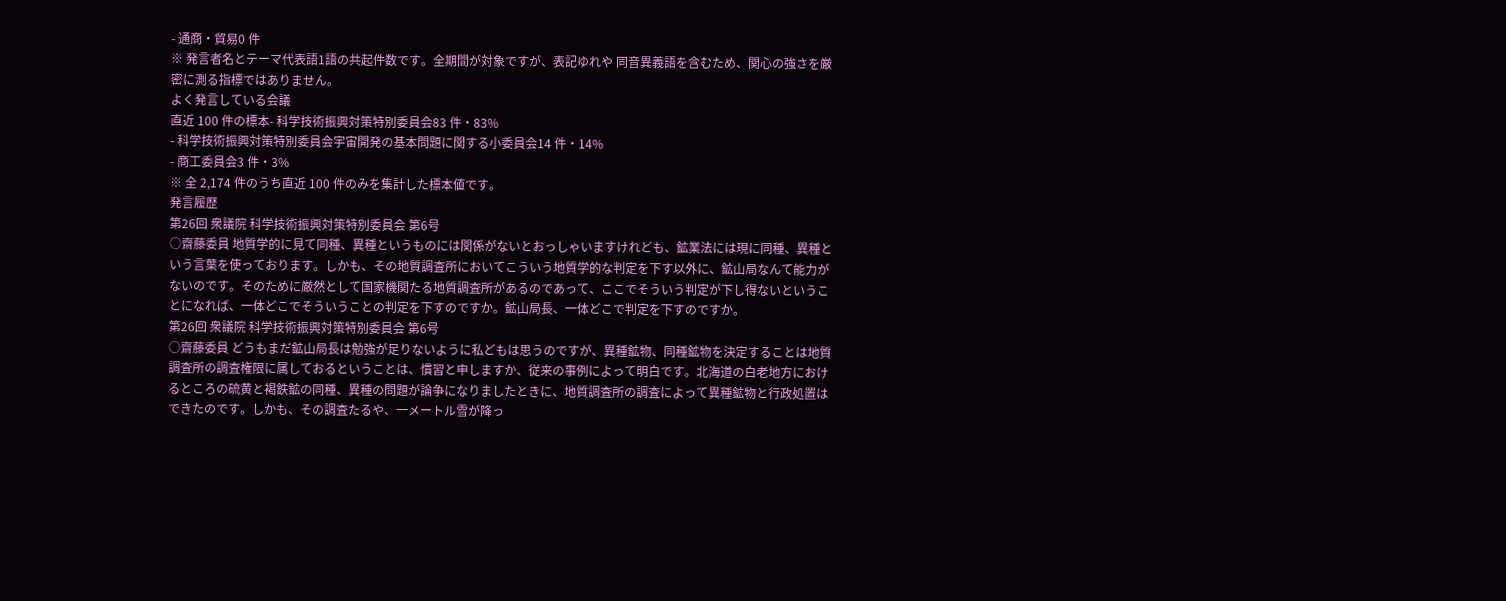- 通商・貿易0 件
※ 発言者名とテーマ代表語1語の共起件数です。全期間が対象ですが、表記ゆれや 同音異義語を含むため、関心の強さを厳密に測る指標ではありません。
よく発言している会議
直近 100 件の標本- 科学技術振興対策特別委員会83 件・83%
- 科学技術振興対策特別委員会宇宙開発の基本問題に関する小委員会14 件・14%
- 商工委員会3 件・3%
※ 全 2,174 件のうち直近 100 件のみを集計した標本値です。
発言履歴
第26回 衆議院 科学技術振興対策特別委員会 第6号
○齋藤委員 地質学的に見て同種、異種というものには関係がないとおっしゃいますけれども、鉱業法には現に同種、異種という言葉を使っております。しかも、その地質調査所においてこういう地質学的な判定を下す以外に、鉱山局なんて能力がないのです。そのために厳然として国家機関たる地質調査所があるのであって、ここでそういう判定が下し得ないということになれば、一体どこでそういうことの判定を下すのですか。鉱山局長、一体どこで判定を下すのですか。
第26回 衆議院 科学技術振興対策特別委員会 第6号
○齋藤委員 どうもまだ鉱山局長は勉強が足りないように私どもは思うのですが、異種鉱物、同種鉱物を決定することは地質調査所の調査権限に属しておるということは、慣習と申しますか、従来の事例によって明白です。北海道の白老地方におけるところの硫黄と褐鉄鉱の同種、異種の問題が論争になりましたときに、地質調査所の調査によって異種鉱物と行政処置はできたのです。しかも、その調査たるや、一メートル雪が降っ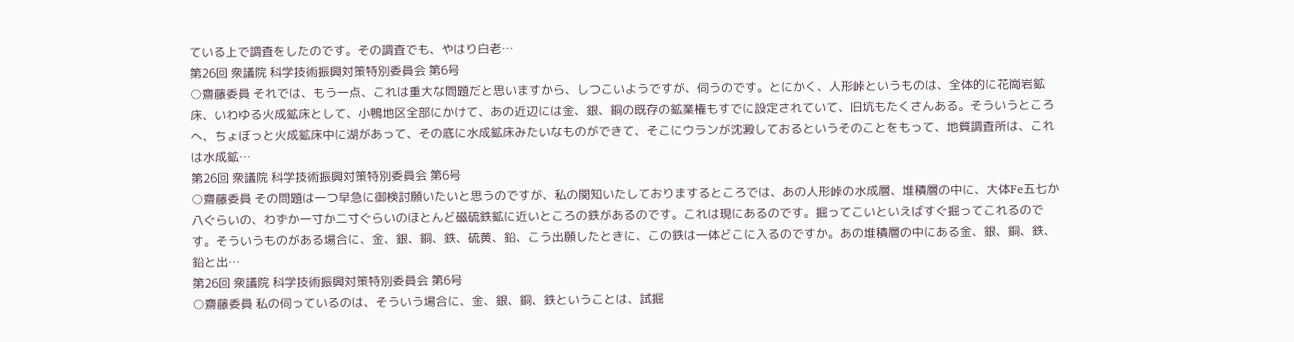ている上で調査をしたのです。その調査でも、やはり白老…
第26回 衆議院 科学技術振興対策特別委員会 第6号
○齋藤委員 それでは、もう一点、これは重大な問題だと思いますから、しつこいようですが、伺うのです。とにかく、人形峠というものは、全体的に花崗岩鉱床、いわゆる火成鉱床として、小鴨地区全部にかけて、あの近辺には金、銀、銅の既存の鉱業権もすでに設定されていて、旧坑もたくさんある。そういうところへ、ちょぼっと火成鉱床中に湖があって、その底に水成鉱床みたいなものができて、そこにウランが沈澱しておるというそのことをもって、地質調査所は、これは水成鉱…
第26回 衆議院 科学技術振興対策特別委員会 第6号
○齋藤委員 その問題は一つ早急に御検討願いたいと思うのですが、私の関知いたしておりまするところでは、あの人形峠の水成層、堆積層の中に、大体Fe五七か八ぐらいの、わずか一寸か二寸ぐらいのほとんど磁硫鉄鉱に近いところの鉄があるのです。これは現にあるのです。掘ってこいといえばすぐ掘ってこれるのです。そういうものがある場合に、金、銀、銅、鉄、硫黄、鉛、こう出願したときに、この鉄は一体どこに入るのですか。あの堆積層の中にある金、銀、銅、鉄、鉛と出…
第26回 衆議院 科学技術振興対策特別委員会 第6号
○齋藤委員 私の伺っているのは、そういう場合に、金、銀、銅、鉄ということは、試掘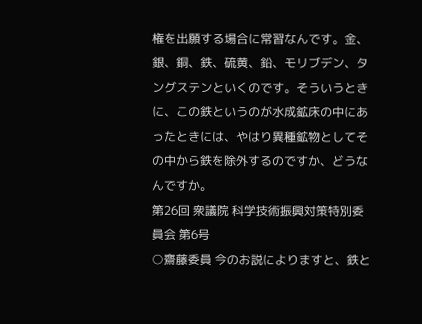権を出願する場合に常習なんです。金、銀、銅、鉄、硫黄、鉛、モリブデン、タングステンといくのです。そういうときに、この鉄というのが水成鉱床の中にあったときには、やはり異種鉱物としてその中から鉄を除外するのですか、どうなんですか。
第26回 衆議院 科学技術振興対策特別委員会 第6号
○齋藤委員 今のお説によりますと、鉄と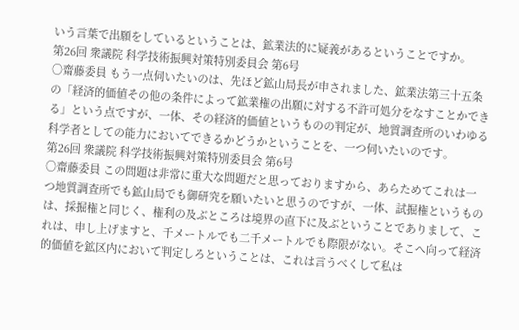いう言葉で出願をしているということは、鉱業法的に疑義があるということですか。
第26回 衆議院 科学技術振興対策特別委員会 第6号
○齋藤委員 もう一点伺いたいのは、先ほど鉱山局長が申されました、鉱業法第三十五条の「経済的価値その他の条件によって鉱業権の出願に対する不許可処分をなすことかできる」という点ですが、一体、その経済的価値というものの判定が、地質調査所のいわゆる科学者としての能力においてできるかどうかということを、一つ伺いたいのです。
第26回 衆議院 科学技術振興対策特別委員会 第6号
○齋藤委員 この問題は非常に重大な問題だと思っておりますから、あらためてこれは一つ地質調査所でも鉱山局でも御研究を願いたいと思うのですが、一体、試掘権というものは、採掘権と同じく、権利の及ぶところは境界の直下に及ぶということでありまして、これは、申し上げますと、千メートルでも二千メートルでも際限がない。そこへ向って経済的価値を鉱区内において判定しろということは、これは言うべくして私は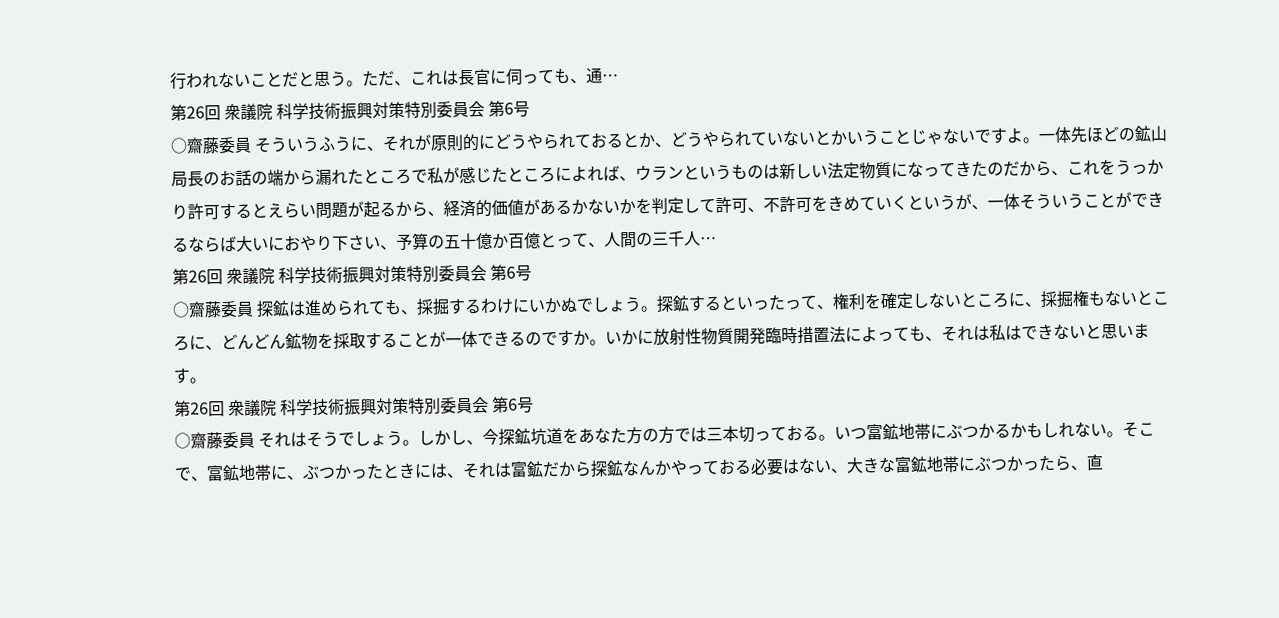行われないことだと思う。ただ、これは長官に伺っても、通…
第26回 衆議院 科学技術振興対策特別委員会 第6号
○齋藤委員 そういうふうに、それが原則的にどうやられておるとか、どうやられていないとかいうことじゃないですよ。一体先ほどの鉱山局長のお話の端から漏れたところで私が感じたところによれば、ウランというものは新しい法定物質になってきたのだから、これをうっかり許可するとえらい問題が起るから、経済的価値があるかないかを判定して許可、不許可をきめていくというが、一体そういうことができるならば大いにおやり下さい、予算の五十億か百億とって、人間の三千人…
第26回 衆議院 科学技術振興対策特別委員会 第6号
○齋藤委員 探鉱は進められても、採掘するわけにいかぬでしょう。探鉱するといったって、権利を確定しないところに、採掘権もないところに、どんどん鉱物を採取することが一体できるのですか。いかに放射性物質開発臨時措置法によっても、それは私はできないと思います。
第26回 衆議院 科学技術振興対策特別委員会 第6号
○齋藤委員 それはそうでしょう。しかし、今探鉱坑道をあなた方の方では三本切っておる。いつ富鉱地帯にぶつかるかもしれない。そこで、富鉱地帯に、ぶつかったときには、それは富鉱だから探鉱なんかやっておる必要はない、大きな富鉱地帯にぶつかったら、直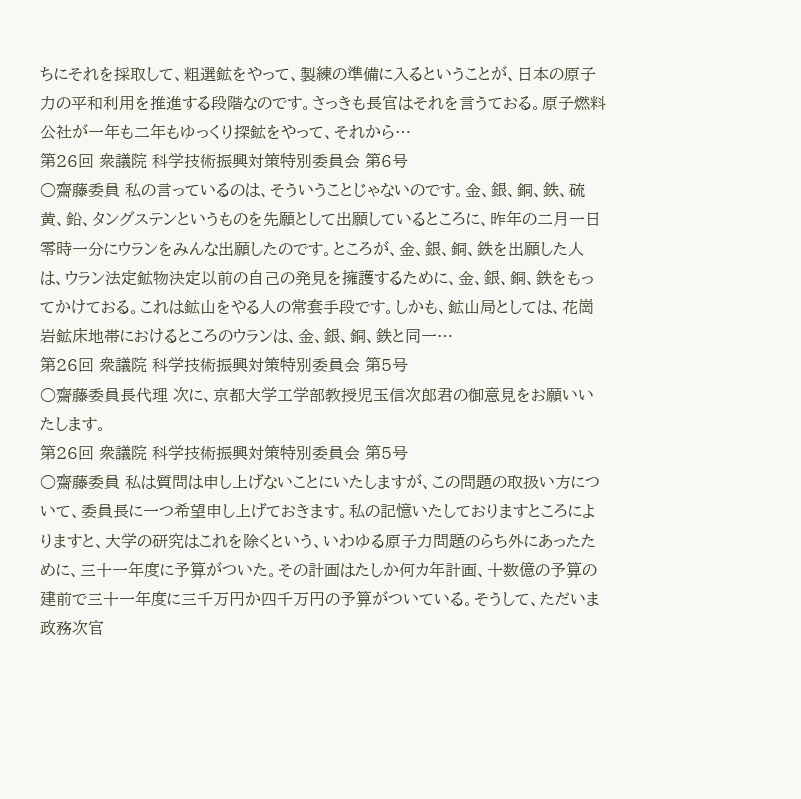ちにそれを採取して、粗選鉱をやって、製練の準備に入るということが、日本の原子力の平和利用を推進する段階なのです。さっきも長官はそれを言うておる。原子燃料公社が一年も二年もゆっくり探鉱をやって、それから…
第26回 衆議院 科学技術振興対策特別委員会 第6号
○齋藤委員 私の言っているのは、そういうことじゃないのです。金、銀、銅、鉄、硫黄、鉛、タングステンというものを先願として出願しているところに、昨年の二月一日零時一分にウランをみんな出願したのです。ところが、金、銀、銅、鉄を出願した人は、ウラン法定鉱物決定以前の自己の発見を擁護するために、金、銀、銅、鉄をもってかけておる。これは鉱山をやる人の常套手段です。しかも、鉱山局としては、花崗岩鉱床地帯におけるところのウランは、金、銀、銅、鉄と同一…
第26回 衆議院 科学技術振興対策特別委員会 第5号
○齋藤委員長代理 次に、京都大学工学部教授児玉信次郎君の御意見をお願いいたします。
第26回 衆議院 科学技術振興対策特別委員会 第5号
○齋藤委員 私は質問は申し上げないことにいたしますが、この問題の取扱い方について、委員長に一つ希望申し上げておきます。私の記憶いたしておりますところによりますと、大学の研究はこれを除くという、いわゆる原子力問題のらち外にあったために、三十一年度に予算がついた。その計画はたしか何カ年計画、十数億の予算の建前で三十一年度に三千万円か四千万円の予算がついている。そうして、ただいま政務次官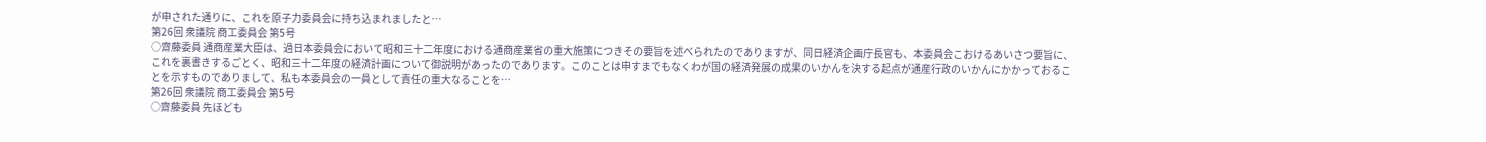が申された通りに、これを原子力委員会に持ち込まれましたと…
第26回 衆議院 商工委員会 第5号
○齋藤委員 通商産業大臣は、過日本委員会において昭和三十二年度における通商産業省の重大施策につきその要旨を述べられたのでありますが、同日経済企画庁長官も、本委員会こおけるあいさつ要旨に、これを裏書きするごとく、昭和三十二年度の経済計画について御説明があったのであります。このことは申すまでもなくわが国の経済発展の成果のいかんを決する起点が通産行政のいかんにかかっておることを示すものでありまして、私も本委員会の一員として責任の重大なることを…
第26回 衆議院 商工委員会 第5号
○齋藤委員 先ほども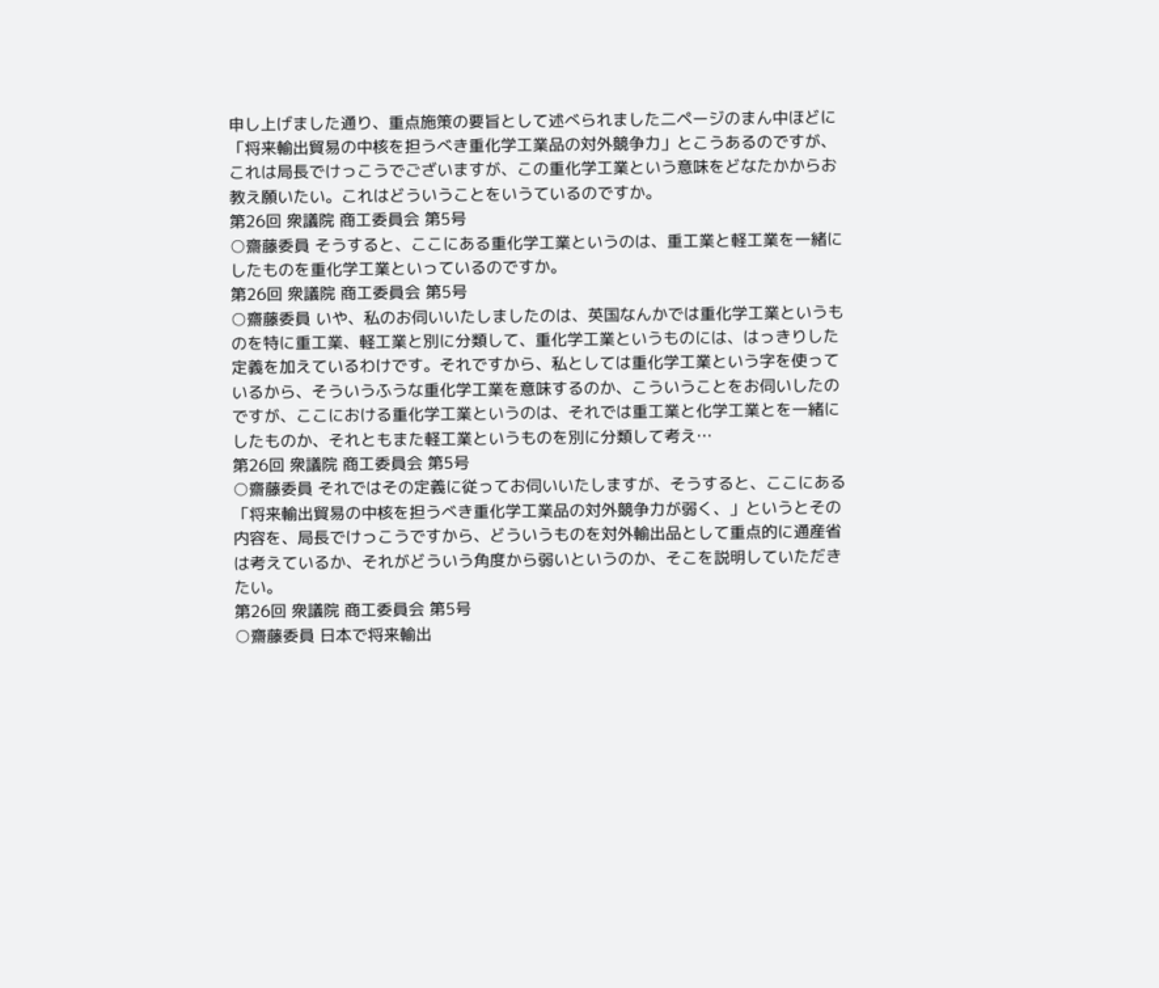申し上げました通り、重点施策の要旨として述べられました二ページのまん中ほどに「将来輸出貿易の中核を担うべき重化学工業品の対外競争力」とこうあるのですが、これは局長でけっこうでございますが、この重化学工業という意味をどなたかからお教え願いたい。これはどういうことをいうているのですか。
第26回 衆議院 商工委員会 第5号
○齋藤委員 そうすると、ここにある重化学工業というのは、重工業と軽工業を一緒にしたものを重化学工業といっているのですか。
第26回 衆議院 商工委員会 第5号
○齋藤委員 いや、私のお伺いいたしましたのは、英国なんかでは重化学工業というものを特に重工業、軽工業と別に分類して、重化学工業というものには、はっきりした定義を加えているわけです。それですから、私としては重化学工業という字を使っているから、そういうふうな重化学工業を意味するのか、こういうことをお伺いしたのですが、ここにおける重化学工業というのは、それでは重工業と化学工業とを一緒にしたものか、それともまた軽工業というものを別に分類して考え…
第26回 衆議院 商工委員会 第5号
○齋藤委員 それではその定義に従ってお伺いいたしますが、そうすると、ここにある「将来輸出貿易の中核を担うべき重化学工業品の対外競争力が弱く、」というとその内容を、局長でけっこうですから、どういうものを対外輸出品として重点的に通産省は考えているか、それがどういう角度から弱いというのか、そこを説明していただきたい。
第26回 衆議院 商工委員会 第5号
○齋藤委員 日本で将来輸出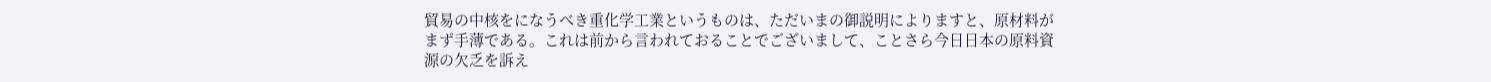貿易の中核をになうべき重化学工業というものは、ただいまの御説明によりますと、原材料がまず手薄である。これは前から言われておることでございまして、ことさら今日日本の原料資源の欠乏を訴え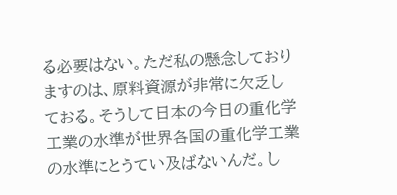る必要はない。ただ私の懸念しておりますのは、原料資源が非常に欠乏しておる。そうして日本の今日の重化学工業の水準が世界各国の重化学工業の水準にとうてい及ばないんだ。し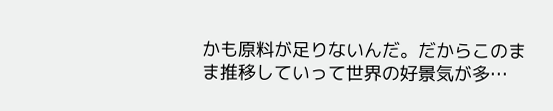かも原料が足りないんだ。だからこのまま推移していって世界の好景気が多…